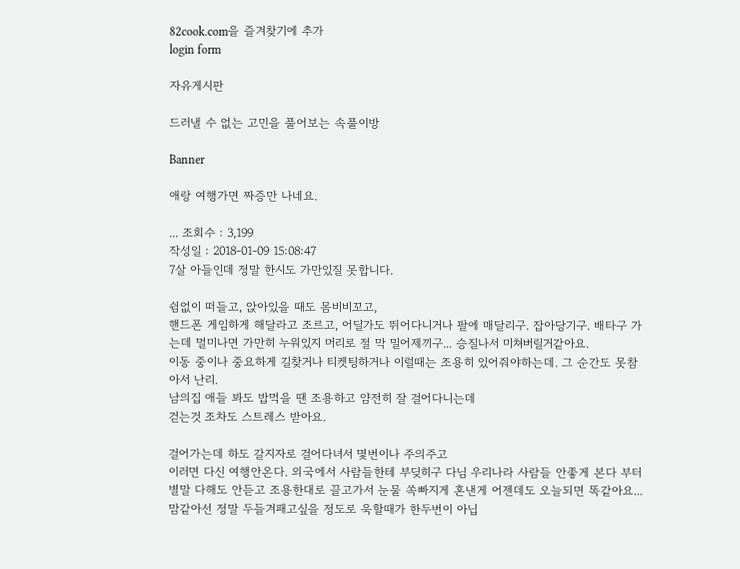82cook.com을 즐겨찾기에 추가
login form

자유게시판

드러낼 수 없는 고민을 풀어보는 속풀이방

Banner

애랑 여행가면 짜증만 나네요.

... 조회수 : 3,199
작성일 : 2018-01-09 15:08:47
7살 아들인데 정말 한시도 가만있질 못합니다.

쉼없이 떠들고, 앉아있을 때도 몸비비꼬고,
핸드폰 게임하게 해달라고 조르고, 어딜가도 뛰어다니거나 팔에 매달리구. 잡아당기구. 배타구 가는데 멀미나면 가만히 누워있지 머리로 절 막 밀어제끼구... 승질나서 미쳐버릴거같아요.
이동 중이나 중요하게 길찾거나 티켓팅하거나 이럴때는 조용히 있어줘야하는데. 그 순간도 못참아서 난리.
남의집 애들 봐도 밥먹을 땐 조용하고 얌전히 잘 걸어다니는데
걷는것 조차도 스트레스 받아요.

걸어가는데 하도 갈지자로 걸어다녀서 몇번이나 주의주고
이러면 다신 여행안온다. 외국에서 사람들한테 부딪히구 다님 우리나라 사람들 안좋게 본다 부터 별말 다해도 안듣고 조용한대로 끌고가서 눈물 쏙빠지게 혼낸게 어젠데도 오늘되면 똑같아요...
맘같아선 정말 두들겨패고싶을 정도로 욱할때가 한두번이 아닙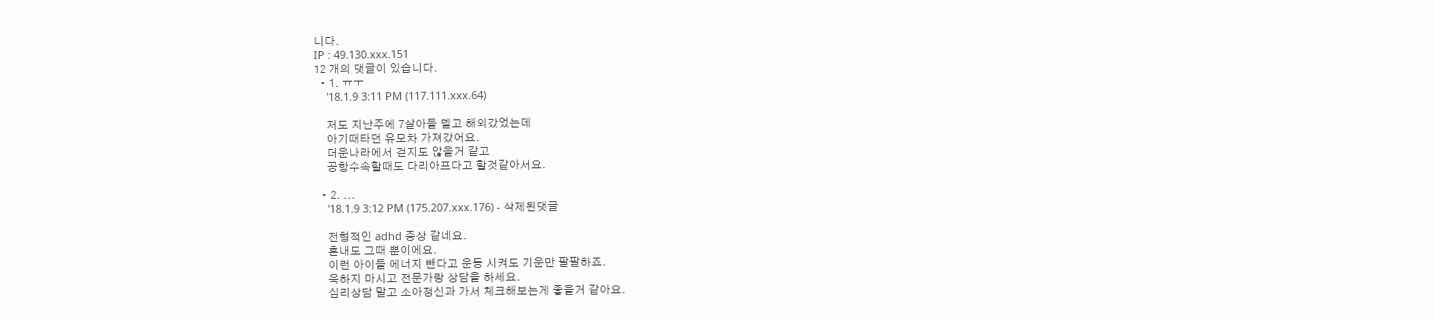니다.
IP : 49.130.xxx.151
12 개의 댓글이 있습니다.
  • 1. ㅠㅜ
    '18.1.9 3:11 PM (117.111.xxx.64)

    저도 지난주에 7살아들 델고 해외갔었는데
    아기때타던 유모차 가져갔어요.
    더운나라에서 걷지도 않을거 같고
    공항수속할때도 다리아프다고 할것같아서요.

  • 2. ...
    '18.1.9 3:12 PM (175.207.xxx.176) - 삭제된댓글

    전형적인 adhd 증상 같네요.
    혼내도 그때 뿐이에요.
    이런 아이들 에너지 뺀다고 운동 시켜도 기운만 팔팔하죠.
    욱하지 마시고 전문가랑 상담을 하세요.
    심리상담 말고 소아정신과 가서 체크해보는게 좋을거 같아요.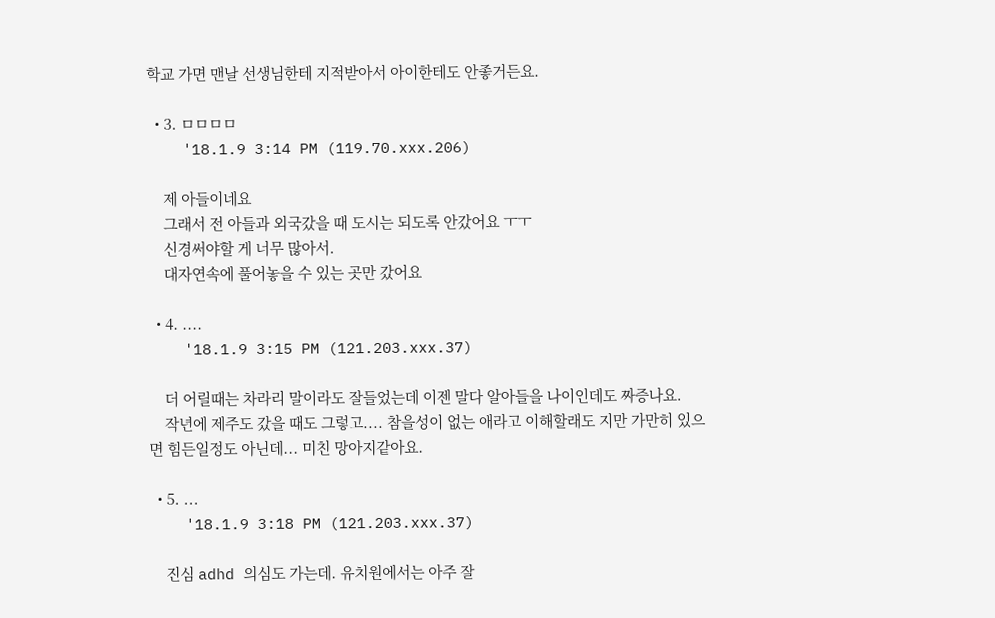학교 가면 맨날 선생님한테 지적받아서 아이한테도 안좋거든요.

  • 3. ㅁㅁㅁㅁ
    '18.1.9 3:14 PM (119.70.xxx.206)

    제 아들이네요
    그래서 전 아들과 외국갔을 때 도시는 되도록 안갔어요 ㅜㅜ
    신경써야할 게 너무 많아서.
    대자연속에 풀어놓을 수 있는 곳만 갔어요

  • 4. ....
    '18.1.9 3:15 PM (121.203.xxx.37)

    더 어릴때는 차라리 말이라도 잘들었는데 이젠 말다 알아들을 나이인데도 짜증나요.
    작년에 제주도 갔을 때도 그렇고.... 참을성이 없는 애라고 이해할래도 지만 가만히 있으면 힘든일정도 아닌데... 미친 망아지같아요.

  • 5. ...
    '18.1.9 3:18 PM (121.203.xxx.37)

    진심 adhd 의심도 가는데. 유치원에서는 아주 잘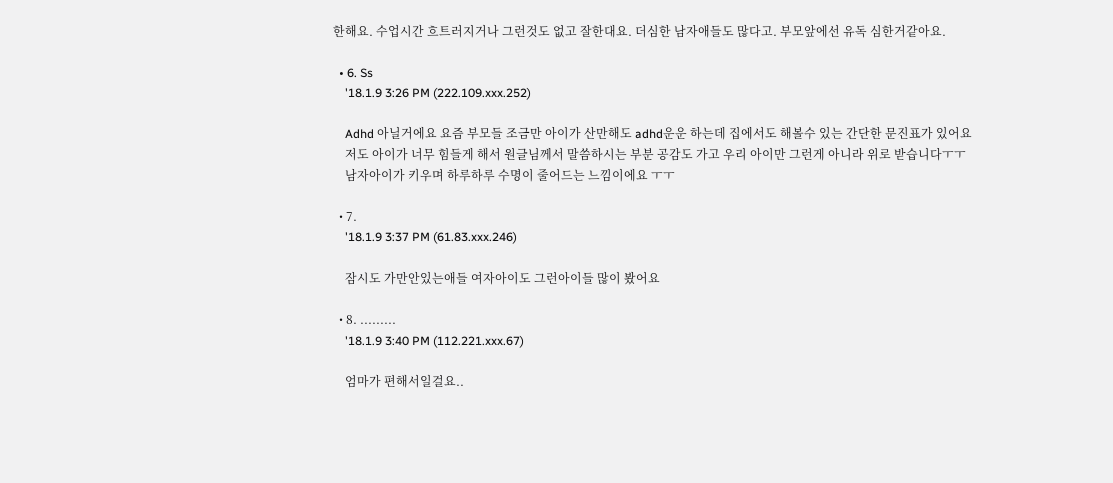한해요. 수업시간 흐트러지거나 그런것도 없고 잘한대요. 더심한 남자애들도 많다고. 부모앞에선 유독 심한거같아요.

  • 6. Ss
    '18.1.9 3:26 PM (222.109.xxx.252)

    Adhd 아닐거에요 요즘 부모들 조금만 아이가 산만해도 adhd운운 하는데 집에서도 해볼수 있는 간단한 문진표가 있어요
    저도 아이가 너무 힘들게 해서 원글님께서 말씀하시는 부분 공감도 가고 우리 아이만 그런게 아니라 위로 받습니다ㅜㅜ
    남자아이가 키우며 하루하루 수명이 줄어드는 느낌이에요 ㅜㅜ

  • 7.
    '18.1.9 3:37 PM (61.83.xxx.246)

    잠시도 가만안있는애들 여자아이도 그런아이들 많이 봤어요

  • 8. .........
    '18.1.9 3:40 PM (112.221.xxx.67)

    엄마가 편해서일걸요..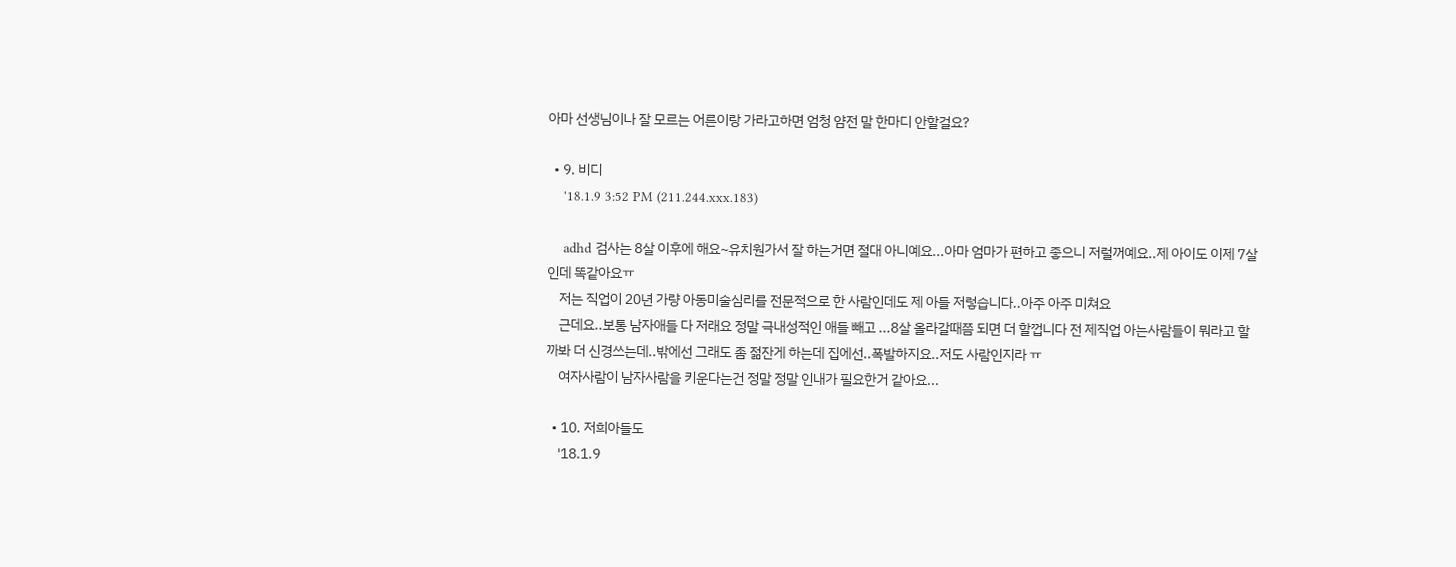아마 선생님이나 잘 모르는 어른이랑 가라고하면 엄청 얌전 말 한마디 안할걸요?

  • 9. 비디
    '18.1.9 3:52 PM (211.244.xxx.183)

    adhd 검사는 8살 이후에 해요~유치원가서 잘 하는거면 절대 아니예요...아마 엄마가 편하고 좋으니 저럴꺼예요..제 아이도 이제 7살인데 똑같아요ㅠ
    저는 직업이 20년 가량 아동미술심리를 전문적으로 한 사람인데도 제 아들 저렇습니다..아주 아주 미쳐요
    근데요..보통 남자애들 다 저래요 정말 극내성적인 애들 빼고 ...8살 올라갈때쯤 되면 더 할껍니다 전 제직업 아는사람들이 뭐라고 할까봐 더 신경쓰는데..밖에선 그래도 좀 젊잔게 하는데 집에선..폭발하지요..저도 사람인지라 ㅠ
    여자사람이 남자사람을 키운다는건 정말 정말 인내가 필요한거 같아요...

  • 10. 저희아들도
    '18.1.9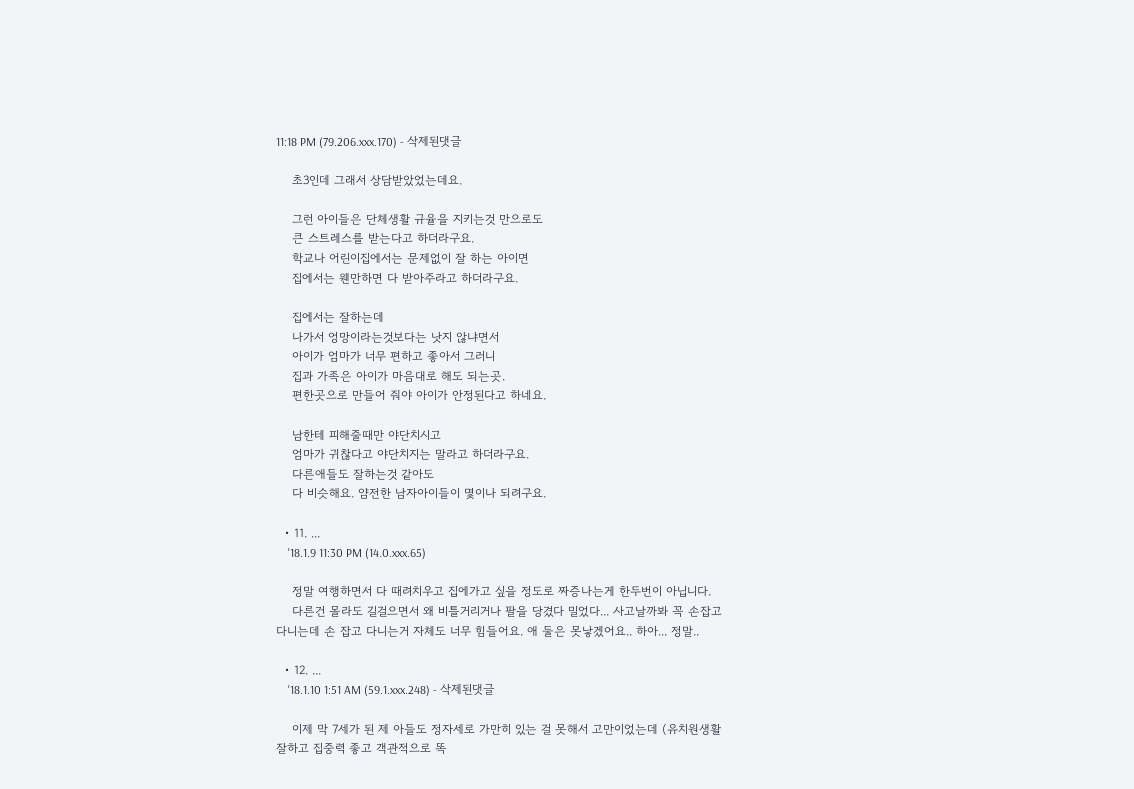11:18 PM (79.206.xxx.170) - 삭제된댓글

    초3인데 그래서 상담받았었는데요.

    그런 아이들은 단체생활 규율을 지키는것 만으로도
    큰 스트레스를 받는다고 하더라구요.
    학교나 어린이집에서는 문제없이 잘 하는 아이면
    집에서는 웬만하면 다 받아주라고 하더라구요.

    집에서는 잘하는데
    나가서 엉망이라는것보다는 낫지 않냐면서
    아이가 엄마가 너무 편하고 좋아서 그러니
    집과 가족은 아이가 마음대로 해도 되는곳.
    편한곳으로 만들어 줘야 아이가 안정된다고 하네요.

    남한테 피해줄때만 야단치시고
    엄마가 귀찮다고 야단치지는 말라고 하더라구요.
    다른애들도 잘하는것 같아도
    다 비슷해요. 얌전한 남자아이들이 몇이나 되려구요.

  • 11. ...
    '18.1.9 11:30 PM (14.0.xxx.65)

    정말 여행하면서 다 때려치우고 집에가고 싶을 정도로 짜증나는게 한두번이 아닙니다.
    다른건 몰라도 길걸으면서 왜 비틀거리거나 팔을 당겼다 밀었다... 사고날까봐 꼭 손잡고 다니는데 손 잡고 다니는거 자체도 너무 힘들어요. 애 둘은 못낳겠어요.. 하아... 정말..

  • 12. ...
    '18.1.10 1:51 AM (59.1.xxx.248) - 삭제된댓글

    이제 막 7세가 된 제 아들도 정자세로 가만히 있는 걸 못해서 고만이었는데 (유치원생활 잘하고 집중력 좋고 객관적으로 똑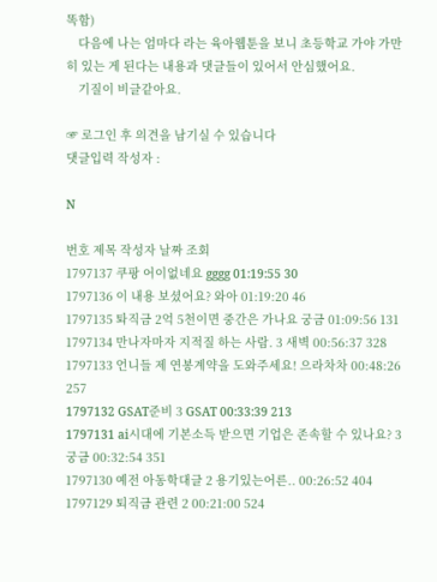똑함)
    다음에 나는 엄마다 라는 육아웹툰을 보니 초등학교 가야 가만히 있는 게 된다는 내용과 댓글들이 있어서 안심했어요.
    기질이 비글같아요.

☞ 로그인 후 의견을 남기실 수 있습니다
댓글입력 작성자 :

N

번호 제목 작성자 날짜 조회
1797137 쿠팡 어이없네요 gggg 01:19:55 30
1797136 이 내용 보셨어요? 와아 01:19:20 46
1797135 톼직금 2억 5천이면 중간은 가나요 궁금 01:09:56 131
1797134 만나자마자 지적질 하는 사람. 3 새벽 00:56:37 328
1797133 언니들 제 연봉계약을 도와주세요! 으라차차 00:48:26 257
1797132 GSAT준비 3 GSAT 00:33:39 213
1797131 ai시대에 기본소득 받으면 기업은 존속할 수 있나요? 3 궁금 00:32:54 351
1797130 예전 아동학대글 2 용기있는어른.. 00:26:52 404
1797129 퇴직금 관련 2 00:21:00 524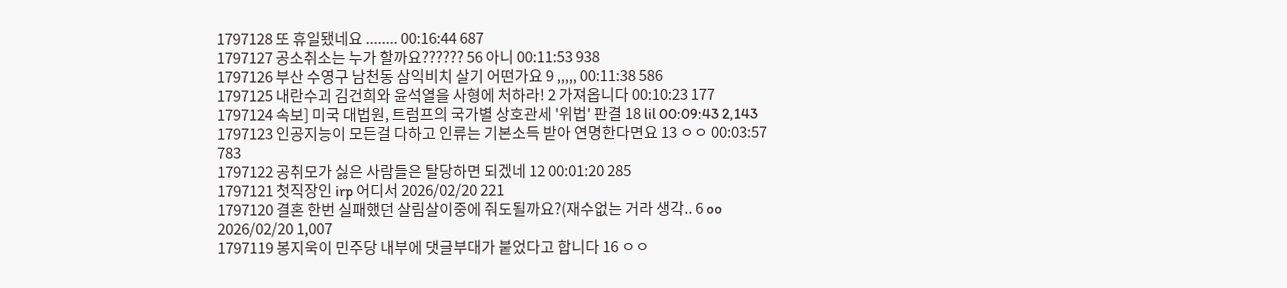1797128 또 휴일됐네요 ........ 00:16:44 687
1797127 공소취소는 누가 할까요?????? 56 아니 00:11:53 938
1797126 부산 수영구 남천동 삼익비치 살기 어떤가요 9 ,,,,, 00:11:38 586
1797125 내란수괴 김건희와 윤석열을 사형에 처하라! 2 가져옵니다 00:10:23 177
1797124 속보] 미국 대법원, 트럼프의 국가별 상호관세 '위법' 판결 18 lil 00:09:43 2,143
1797123 인공지능이 모든걸 다하고 인류는 기본소득 받아 연명한다면요 13 ㅇㅇ 00:03:57 783
1797122 공취모가 싫은 사람들은 탈당하면 되겠네 12 00:01:20 285
1797121 첫직장인 irp 어디서 2026/02/20 221
1797120 결혼 한번 실패했던 살림살이중에 줘도될까요?(재수없는 거라 생각.. 6 oo 2026/02/20 1,007
1797119 봉지욱이 민주당 내부에 댓글부대가 붙었다고 합니다 16 ㅇㅇ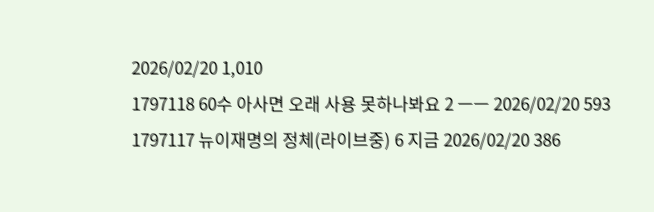2026/02/20 1,010
1797118 60수 아사면 오래 사용 못하나봐요 2 ㅡㅡ 2026/02/20 593
1797117 뉴이재명의 정체(라이브중) 6 지금 2026/02/20 386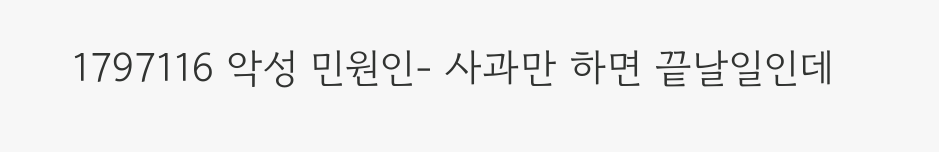1797116 악성 민원인- 사과만 하면 끝날일인데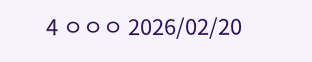4 ㅇㅇㅇ 2026/02/20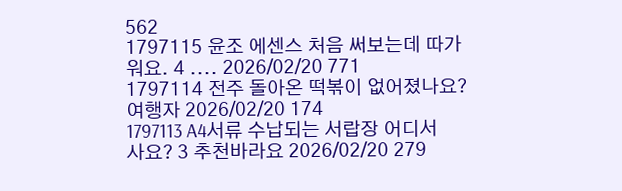562
1797115 윤조 에센스 처음 써보는데 따가워요. 4 .... 2026/02/20 771
1797114 전주 돌아온 떡볶이 없어졌나요? 여행자 2026/02/20 174
1797113 A4서류 수납되는 서랍장 어디서 사요? 3 추천바라요 2026/02/20 279